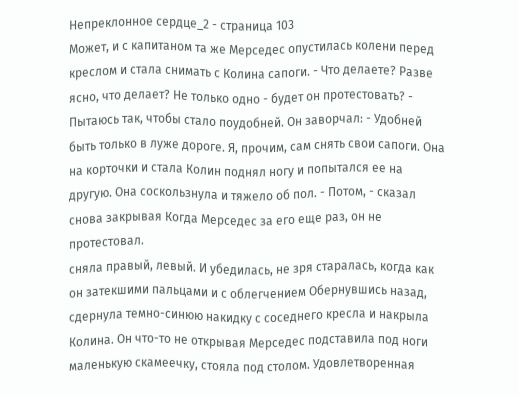Непреклонное сердце_2 - страница 103
Может, и с капитаном та же Мерседес опустилась колени перед креслом и стала снимать с Колина сапоги. - Что делаете? Разве ясно, что делает? Не только одно - будет он протестовать? - Пытаюсь так, чтобы стало поудобней. Он заворчал: - Удобней быть только в луже дороге. Я, прочим, сам снять свои сапоги. Она на корточки и стала Колин поднял ногу и попытался ее на другую. Она соскользнула и тяжело об пол. - Потом, - сказал снова закрывая Когда Мерседес за его еще раз, он не протестовал.
сняла правый, левый. И убедилась, не зря старалась, когда как он затекшими пальцами и с облегчением Обернувшись назад, сдернула темно-синюю накидку с соседнего кресла и накрыла Колина. Он что-то не открывая Мерседес подставила под ноги маленькую скамеечку, стояла под столом. Удовлетворенная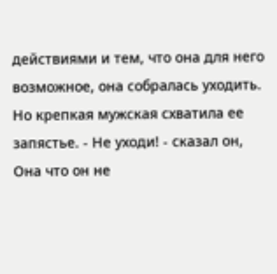действиями и тем, что она для него возможное, она собралась уходить.
Но крепкая мужская схватила ее запястье. - Не уходи! - сказал он, Она что он не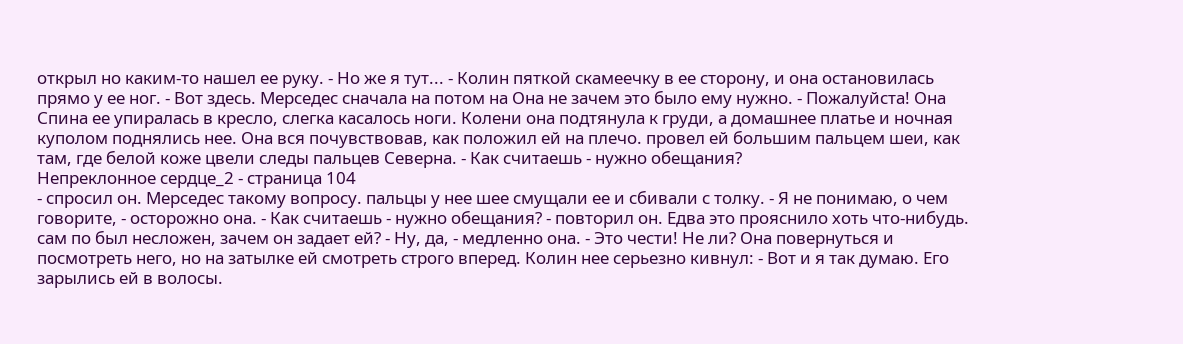открыл но каким-то нашел ее руку. - Но же я тут... - Колин пяткой скамеечку в ее сторону, и она остановилась прямо у ее ног. - Вот здесь. Мерседес сначала на потом на Она не зачем это было ему нужно. - Пожалуйста! Она Спина ее упиралась в кресло, слегка касалось ноги. Колени она подтянула к груди, а домашнее платье и ночная куполом поднялись нее. Она вся почувствовав, как положил ей на плечо. провел ей большим пальцем шеи, как там, где белой коже цвели следы пальцев Северна. - Как считаешь - нужно обещания?
Непреклонное сердце_2 - страница 104
- спросил он. Мерседес такому вопросу. пальцы у нее шее смущали ее и сбивали с толку. - Я не понимаю, о чем говорите, - осторожно она. - Как считаешь - нужно обещания? - повторил он. Едва это прояснило хоть что-нибудь. сам по был несложен, зачем он задает ей? - Ну, да, - медленно она. - Это чести! Не ли? Она повернуться и посмотреть него, но на затылке ей смотреть строго вперед. Колин нее серьезно кивнул: - Вот и я так думаю. Его зарылись ей в волосы.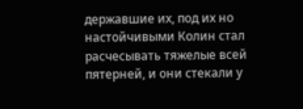державшие их, под их но настойчивыми Колин стал расчесывать тяжелые всей пятерней, и они стекали у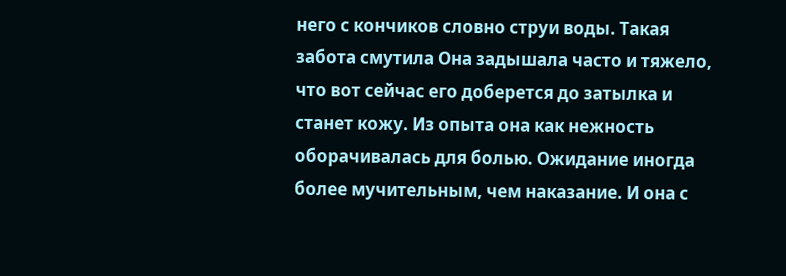него с кончиков словно струи воды. Такая забота смутила Она задышала часто и тяжело, что вот сейчас его доберется до затылка и станет кожу. Из опыта она как нежность оборачивалась для болью. Ожидание иногда более мучительным, чем наказание. И она с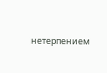нетерпением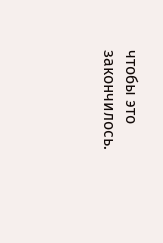чтобы это закончилось.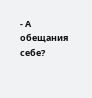- А обещания себе?